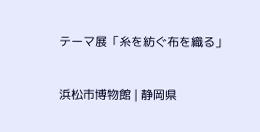テーマ展「糸を紡ぐ布を織る」

浜松市博物館 | 静岡県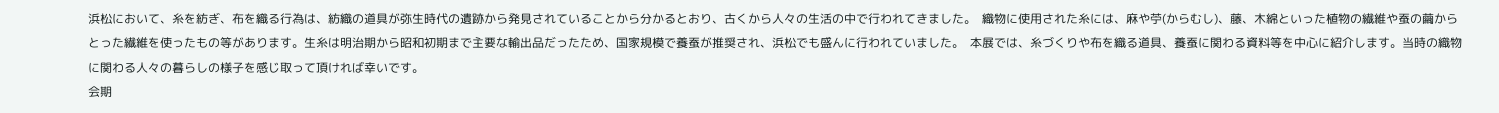浜松において、糸を紡ぎ、布を織る行為は、紡織の道具が弥生時代の遺跡から発見されていることから分かるとおり、古くから人々の生活の中で行われてきました。  織物に使用された糸には、麻や苧(からむし)、藤、木綿といった植物の繊維や蚕の繭からとった繊維を使ったもの等があります。生糸は明治期から昭和初期まで主要な輸出品だったため、国家規模で養蚕が推奨され、浜松でも盛んに行われていました。  本展では、糸づくりや布を織る道具、養蚕に関わる資料等を中心に紹介します。当時の織物に関わる人々の暮らしの様子を感じ取って頂ければ幸いです。
会期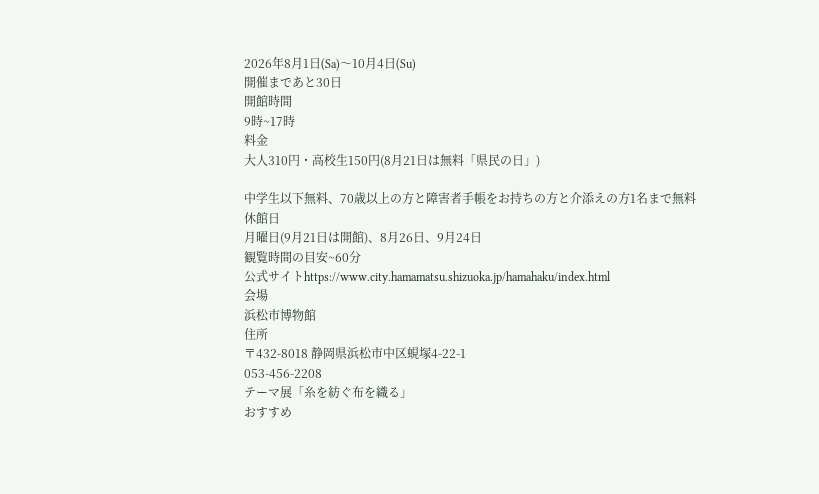2026年8月1日(Sa)〜10月4日(Su)
開催まであと30日
開館時間
9時~17時
料金
大人310円・高校生150円(8月21日は無料「県民の日」)

中学生以下無料、70歳以上の方と障害者手帳をお持ちの方と介添えの方1名まで無料
休館日
月曜日(9月21日は開館)、8月26日、9月24日
観覧時間の目安~60分
公式サイトhttps://www.city.hamamatsu.shizuoka.jp/hamahaku/index.html
会場
浜松市博物館
住所
〒432-8018 静岡県浜松市中区蜆塚4-22-1
053-456-2208
テーマ展「糸を紡ぐ布を織る」
おすすめ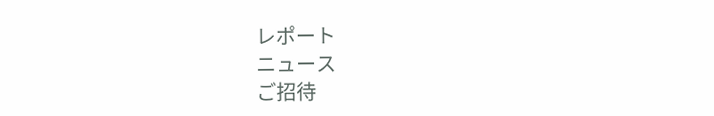レポート
ニュース
ご招待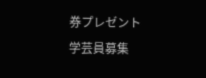券プレゼント
学芸員募集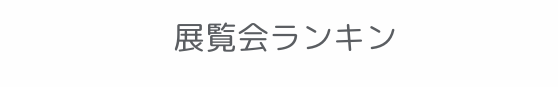展覧会ランキン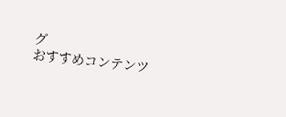グ
おすすめコンテンツ